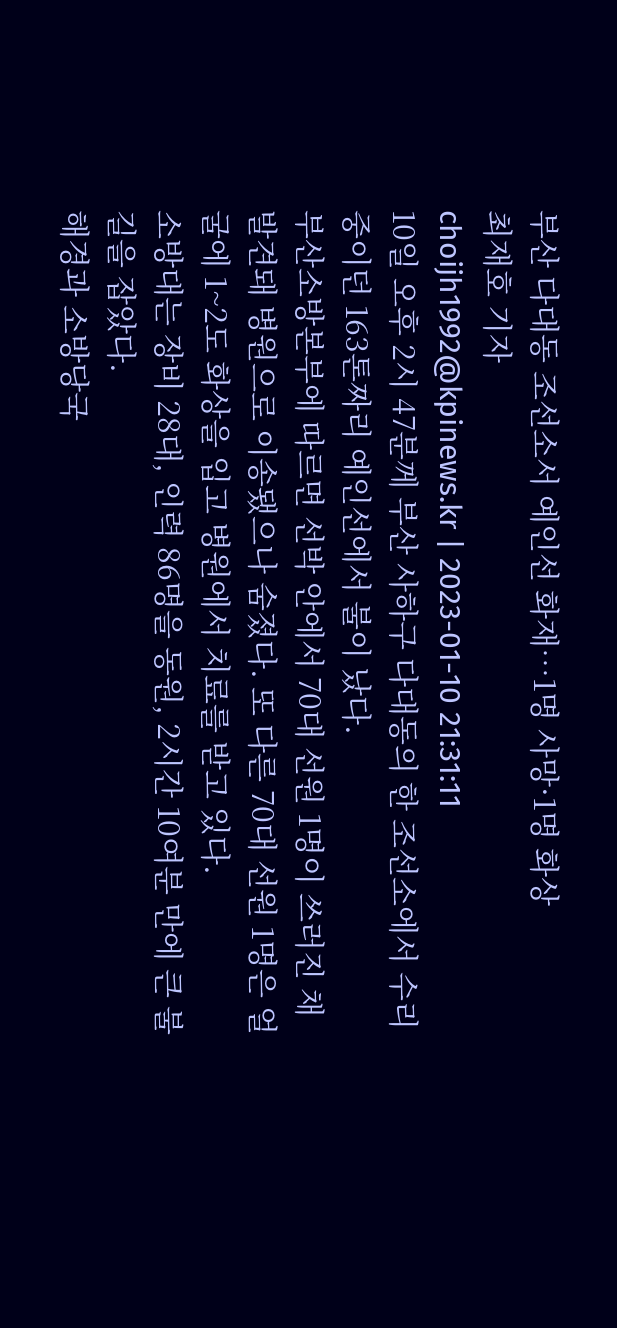부산 다대동 조선소서 예인선 화재…1명 사망·1명 화상
최재호 기자
choijh1992@kpinews.kr | 2023-01-10 21:31:11
10일 오후 2시 47분께 부산 사하구 다대동의 한 조선소에서 수리 중이던 163톤짜리 예인선에서 불이 났다.
부산소방본부에 따르면 선박 안에서 70대 선원 1명이 쓰러진 채 발견돼 병원으로 이송됐으나 숨졌다. 또 다른 70대 선원 1명은 얼굴에 1~2도 화상을 입고 병원에서 치료를 받고 있다.
소방대는 장비 28대, 인력 86명을 동원, 2시간 10여분 만에 큰 불길을 잡았다.
해경과 소방당국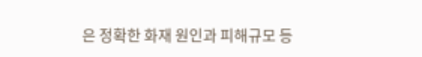은 정확한 화재 원인과 피해규모 등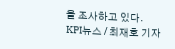을 조사하고 있다.
KPI뉴스 / 최재호 기자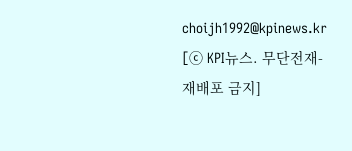choijh1992@kpinews.kr
[ⓒ KPI뉴스. 무단전재-재배포 금지]